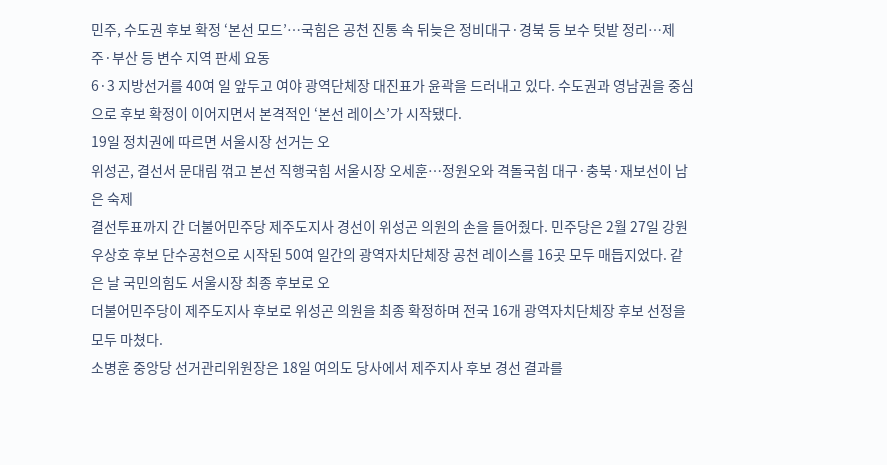민주, 수도권 후보 확정 ‘본선 모드’…국힘은 공천 진통 속 뒤늦은 정비대구·경북 등 보수 텃밭 정리…제주·부산 등 변수 지역 판세 요동
6·3 지방선거를 40여 일 앞두고 여야 광역단체장 대진표가 윤곽을 드러내고 있다. 수도권과 영남권을 중심으로 후보 확정이 이어지면서 본격적인 ‘본선 레이스’가 시작됐다.
19일 정치권에 따르면 서울시장 선거는 오
위성곤, 결선서 문대림 꺾고 본선 직행국힘 서울시장 오세훈…정원오와 격돌국힘 대구·충북·재보선이 남은 숙제
결선투표까지 간 더불어민주당 제주도지사 경선이 위성곤 의원의 손을 들어줬다. 민주당은 2월 27일 강원 우상호 후보 단수공천으로 시작된 50여 일간의 광역자치단체장 공천 레이스를 16곳 모두 매듭지었다. 같은 날 국민의힘도 서울시장 최종 후보로 오
더불어민주당이 제주도지사 후보로 위성곤 의원을 최종 확정하며 전국 16개 광역자치단체장 후보 선정을 모두 마쳤다.
소병훈 중앙당 선거관리위원장은 18일 여의도 당사에서 제주지사 후보 경선 결과를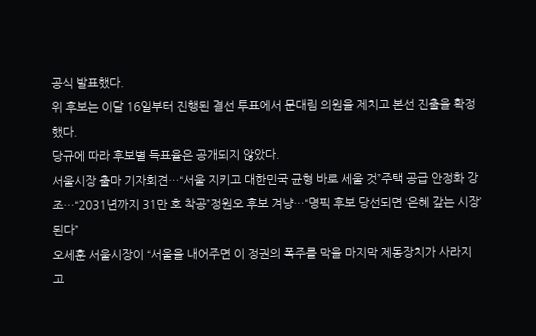공식 발표했다.
위 후보는 이달 16일부터 진행된 결선 투표에서 문대림 의원을 제치고 본선 진출을 확정했다.
당규에 따라 후보별 득표율은 공개되지 않았다.
서울시장 출마 기자회견…“서울 지키고 대한민국 균형 바로 세울 것”주택 공급 안정화 강조…“2031년까지 31만 호 착공”정원오 후보 겨냥…“명픽 후보 당선되면 ‘은혜 갚는 시장’ 된다”
오세훈 서울시장이 “서울을 내어주면 이 정권의 폭주를 막을 마지막 제동장치가 사라지고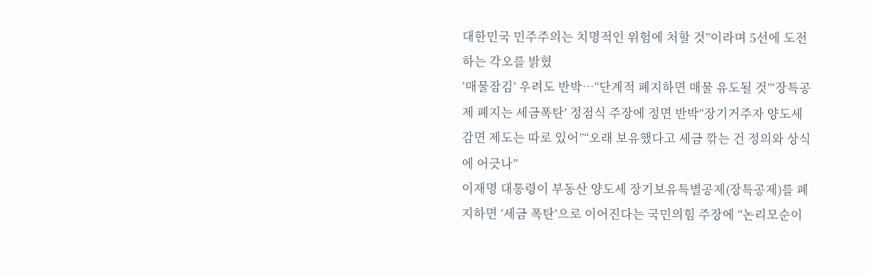대한민국 민주주의는 치명적인 위험에 처할 것”이라며 5선에 도전하는 각오를 밝혔
‘매물잠김’ 우려도 반박…“단계적 폐지하면 매물 유도될 것”‘장특공제 폐지는 세금폭탄’ 정점식 주장에 정면 반박“장기거주자 양도세 감면 제도는 따로 있어”“오래 보유했다고 세금 깎는 건 정의와 상식에 어긋나”
이재명 대통령이 부동산 양도세 장기보유특별공제(장특공제)를 폐지하면 ‘세금 폭탄’으로 이어진다는 국민의힘 주장에 “논리모순이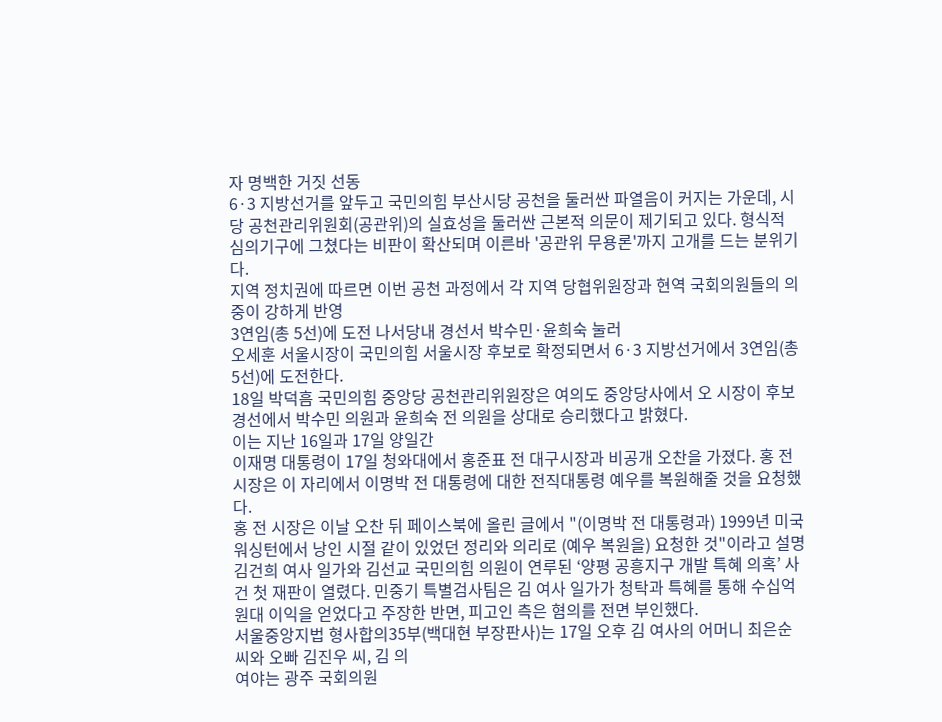자 명백한 거짓 선동
6·3 지방선거를 앞두고 국민의힘 부산시당 공천을 둘러싼 파열음이 커지는 가운데, 시당 공천관리위원회(공관위)의 실효성을 둘러싼 근본적 의문이 제기되고 있다. 형식적 심의기구에 그쳤다는 비판이 확산되며 이른바 '공관위 무용론'까지 고개를 드는 분위기다.
지역 정치권에 따르면 이번 공천 과정에서 각 지역 당협위원장과 현역 국회의원들의 의중이 강하게 반영
3연임(총 5선)에 도전 나서당내 경선서 박수민·윤희숙 눌러
오세훈 서울시장이 국민의힘 서울시장 후보로 확정되면서 6·3 지방선거에서 3연임(총 5선)에 도전한다.
18일 박덕흠 국민의힘 중앙당 공천관리위원장은 여의도 중앙당사에서 오 시장이 후보 경선에서 박수민 의원과 윤희숙 전 의원을 상대로 승리했다고 밝혔다.
이는 지난 16일과 17일 양일간
이재명 대통령이 17일 청와대에서 홍준표 전 대구시장과 비공개 오찬을 가졌다. 홍 전 시장은 이 자리에서 이명박 전 대통령에 대한 전직대통령 예우를 복원해줄 것을 요청했다.
홍 전 시장은 이날 오찬 뒤 페이스북에 올린 글에서 "(이명박 전 대통령과) 1999년 미국 워싱턴에서 낭인 시절 같이 있었던 정리와 의리로 (예우 복원을) 요청한 것"이라고 설명
김건희 여사 일가와 김선교 국민의힘 의원이 연루된 ‘양평 공흥지구 개발 특혜 의혹’ 사건 첫 재판이 열렸다. 민중기 특별검사팀은 김 여사 일가가 청탁과 특혜를 통해 수십억원대 이익을 얻었다고 주장한 반면, 피고인 측은 혐의를 전면 부인했다.
서울중앙지법 형사합의35부(백대현 부장판사)는 17일 오후 김 여사의 어머니 최은순 씨와 오빠 김진우 씨, 김 의
여야는 광주 국회의원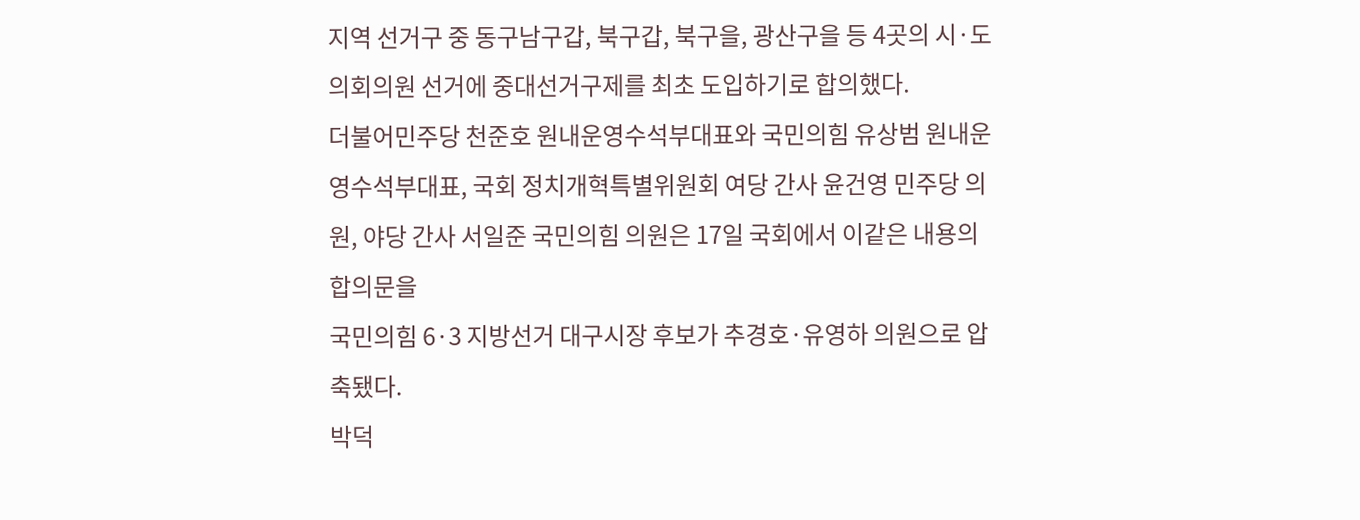지역 선거구 중 동구남구갑, 북구갑, 북구을, 광산구을 등 4곳의 시·도의회의원 선거에 중대선거구제를 최초 도입하기로 합의했다.
더불어민주당 천준호 원내운영수석부대표와 국민의힘 유상범 원내운영수석부대표, 국회 정치개혁특별위원회 여당 간사 윤건영 민주당 의원, 야당 간사 서일준 국민의힘 의원은 17일 국회에서 이같은 내용의 합의문을
국민의힘 6·3 지방선거 대구시장 후보가 추경호·유영하 의원으로 압축됐다.
박덕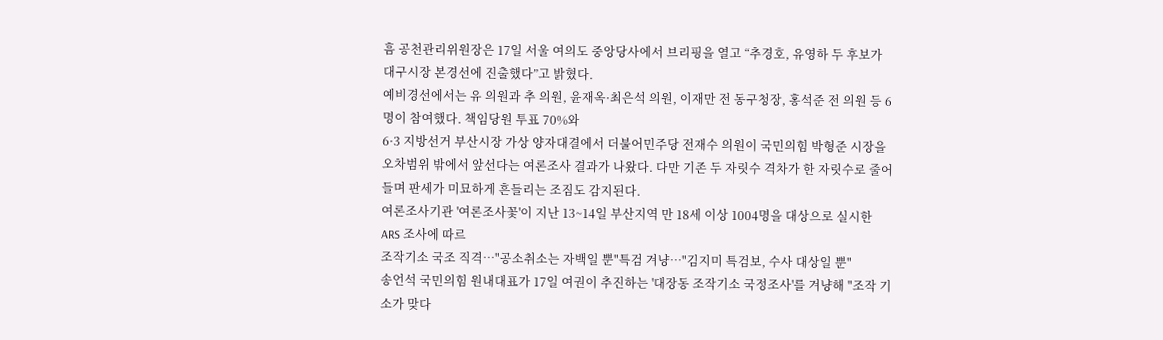흠 공천관리위원장은 17일 서울 여의도 중앙당사에서 브리핑을 열고 “추경호, 유영하 두 후보가 대구시장 본경선에 진출했다”고 밝혔다.
예비경선에서는 유 의원과 추 의원, 윤재옥·최은석 의원, 이재만 전 동구청장, 홍석준 전 의원 등 6명이 참여했다. 책임당원 투표 70%와
6·3 지방선거 부산시장 가상 양자대결에서 더불어민주당 전재수 의원이 국민의힘 박형준 시장을 오차범위 밖에서 앞선다는 여론조사 결과가 나왔다. 다만 기존 두 자릿수 격차가 한 자릿수로 줄어들며 판세가 미묘하게 흔들리는 조짐도 감지된다.
여론조사기관 '여론조사꽃'이 지난 13~14일 부산지역 만 18세 이상 1004명을 대상으로 실시한 ARS 조사에 따르
조작기소 국조 직격…"공소취소는 자백일 뿐"특검 겨냥…"김지미 특검보, 수사 대상일 뿐"
송언석 국민의힘 원내대표가 17일 여권이 추진하는 '대장동 조작기소 국정조사'를 겨냥해 "조작 기소가 맞다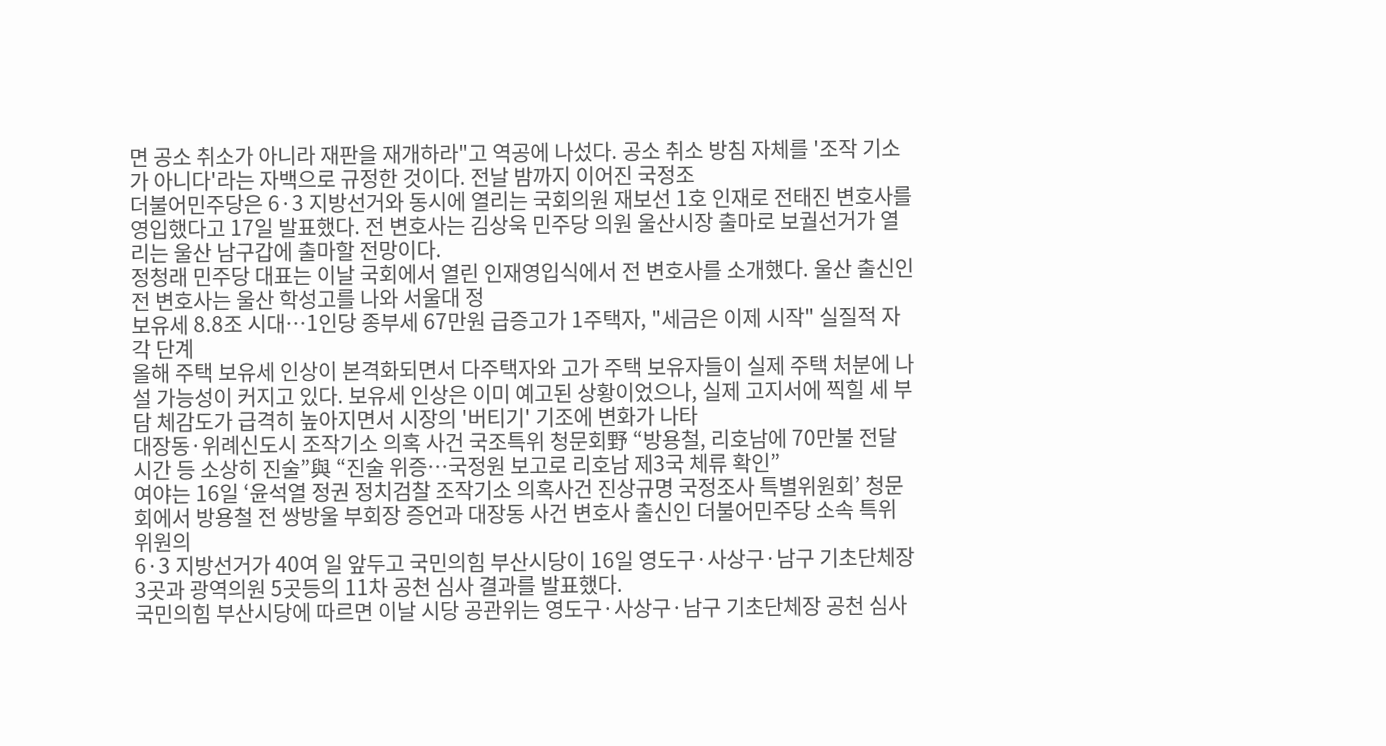면 공소 취소가 아니라 재판을 재개하라"고 역공에 나섰다. 공소 취소 방침 자체를 '조작 기소가 아니다'라는 자백으로 규정한 것이다. 전날 밤까지 이어진 국정조
더불어민주당은 6·3 지방선거와 동시에 열리는 국회의원 재보선 1호 인재로 전태진 변호사를 영입했다고 17일 발표했다. 전 변호사는 김상욱 민주당 의원 울산시장 출마로 보궐선거가 열리는 울산 남구갑에 출마할 전망이다.
정청래 민주당 대표는 이날 국회에서 열린 인재영입식에서 전 변호사를 소개했다. 울산 출신인 전 변호사는 울산 학성고를 나와 서울대 정
보유세 8.8조 시대⋯1인당 종부세 67만원 급증고가 1주택자, "세금은 이제 시작" 실질적 자각 단계
올해 주택 보유세 인상이 본격화되면서 다주택자와 고가 주택 보유자들이 실제 주택 처분에 나설 가능성이 커지고 있다. 보유세 인상은 이미 예고된 상황이었으나, 실제 고지서에 찍힐 세 부담 체감도가 급격히 높아지면서 시장의 '버티기' 기조에 변화가 나타
대장동·위례신도시 조작기소 의혹 사건 국조특위 청문회野 “방용철, 리호남에 70만불 전달 시간 등 소상히 진술”與 “진술 위증…국정원 보고로 리호남 제3국 체류 확인”
여야는 16일 ‘윤석열 정권 정치검찰 조작기소 의혹사건 진상규명 국정조사 특별위원회’ 청문회에서 방용철 전 쌍방울 부회장 증언과 대장동 사건 변호사 출신인 더불어민주당 소속 특위 위원의
6·3 지방선거가 40여 일 앞두고 국민의힘 부산시당이 16일 영도구·사상구·남구 기초단체장 3곳과 광역의원 5곳등의 11차 공천 심사 결과를 발표했다.
국민의힘 부산시당에 따르면 이날 시당 공관위는 영도구·사상구·남구 기초단체장 공천 심사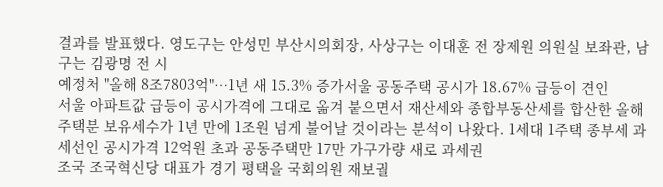결과를 발표했다. 영도구는 안성민 부산시의회장, 사상구는 이대훈 전 장제원 의원실 보좌관, 남구는 김광명 전 시
예정처 "올해 8조7803억"…1년 새 15.3% 증가서울 공동주택 공시가 18.67% 급등이 견인
서울 아파트값 급등이 공시가격에 그대로 옮겨 붙으면서 재산세와 종합부동산세를 합산한 올해 주택분 보유세수가 1년 만에 1조원 넘게 불어날 것이라는 분석이 나왔다. 1세대 1주택 종부세 과세선인 공시가격 12억원 초과 공동주택만 17만 가구가량 새로 과세권
조국 조국혁신당 대표가 경기 평택을 국회의원 재보궐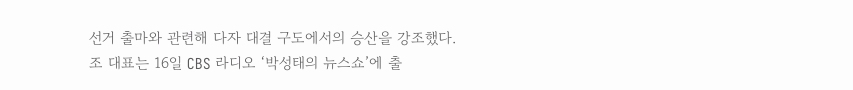선거 출마와 관련해 다자 대결 구도에서의 승산을 강조했다.
조 대표는 16일 CBS 라디오 ‘박성태의 뉴스쇼’에 출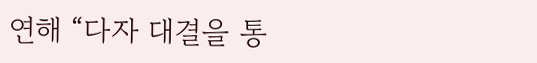연해 “다자 대결을 통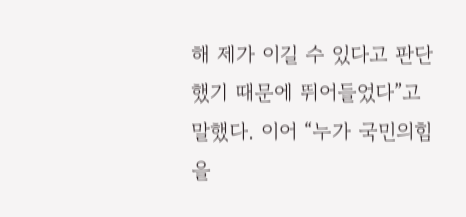해 제가 이길 수 있다고 판단했기 때문에 뛰어들었다”고 말했다. 이어 “누가 국민의힘을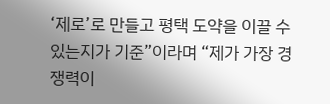‘제로’로 만들고 평택 도약을 이끌 수 있는지가 기준”이라며 “제가 가장 경쟁력이